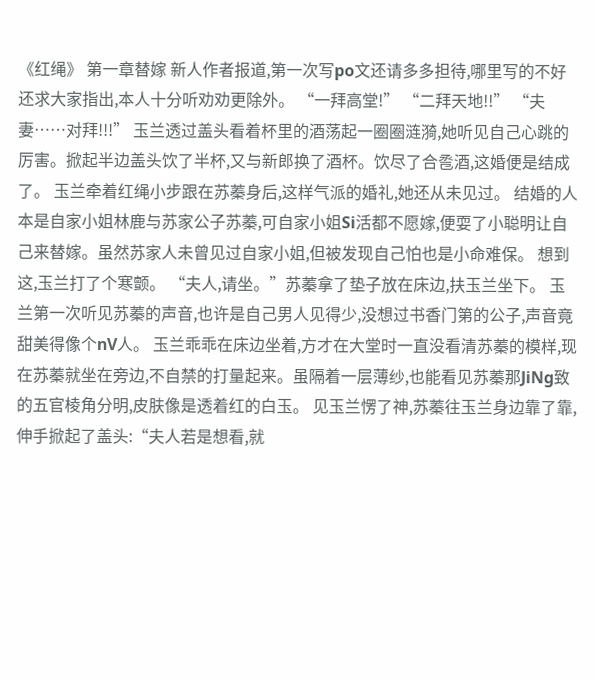《红绳》 第一章替嫁 新人作者报道,第一次写po文还请多多担待,哪里写的不好还求大家指出,本人十分听劝劝更除外。 “一拜高堂!” “二拜天地!!” “夫妻……对拜!!!” 玉兰透过盖头看着杯里的酒荡起一圈圈涟漪,她听见自己心跳的厉害。掀起半边盖头饮了半杯,又与新郎换了酒杯。饮尽了合卺酒,这婚便是结成了。 玉兰牵着红绳小步跟在苏蓁身后,这样气派的婚礼,她还从未见过。 结婚的人本是自家小姐林鹿与苏家公子苏蓁,可自家小姐Si活都不愿嫁,便耍了小聪明让自己来替嫁。虽然苏家人未曾见过自家小姐,但被发现自己怕也是小命难保。 想到这,玉兰打了个寒颤。 “夫人,请坐。”苏蓁拿了垫子放在床边,扶玉兰坐下。 玉兰第一次听见苏蓁的声音,也许是自己男人见得少,没想过书香门第的公子,声音竟甜美得像个nV人。 玉兰乖乖在床边坐着,方才在大堂时一直没看清苏蓁的模样,现在苏蓁就坐在旁边,不自禁的打量起来。虽隔着一层薄纱,也能看见苏蓁那JiNg致的五官棱角分明,皮肤像是透着红的白玉。 见玉兰愣了神,苏蓁往玉兰身边靠了靠,伸手掀起了盖头:“夫人若是想看,就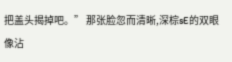把盖头揭掉吧。” 那张脸忽而清晰,深棕sE的双眼像沾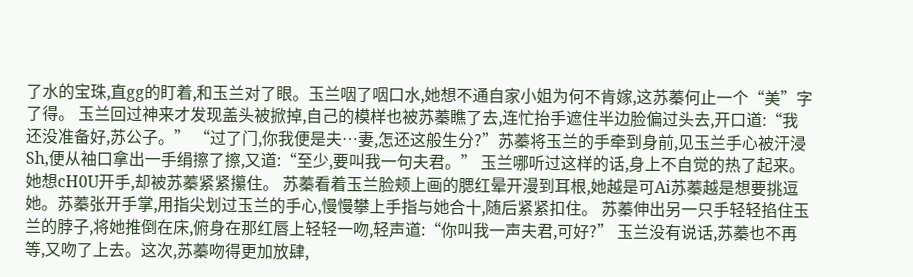了水的宝珠,直gg的盯着,和玉兰对了眼。玉兰咽了咽口水,她想不通自家小姐为何不肯嫁,这苏蓁何止一个“美”字了得。 玉兰回过神来才发现盖头被掀掉,自己的模样也被苏蓁瞧了去,连忙抬手遮住半边脸偏过头去,开口道:“我还没准备好,苏公子。” “过了门,你我便是夫…妻,怎还这般生分?”苏蓁将玉兰的手牵到身前,见玉兰手心被汗浸Sh,便从袖口拿出一手绢擦了擦,又道:“至少,要叫我一句夫君。” 玉兰哪听过这样的话,身上不自觉的热了起来。她想cH0U开手,却被苏蓁紧紧攥住。 苏蓁看着玉兰脸颊上画的腮红晕开漫到耳根,她越是可Ai苏蓁越是想要挑逗她。苏蓁张开手掌,用指尖划过玉兰的手心,慢慢攀上手指与她合十,随后紧紧扣住。 苏蓁伸出另一只手轻轻掐住玉兰的脖子,将她推倒在床,俯身在那红唇上轻轻一吻,轻声道:“你叫我一声夫君,可好?” 玉兰没有说话,苏蓁也不再等,又吻了上去。这次,苏蓁吻得更加放肆,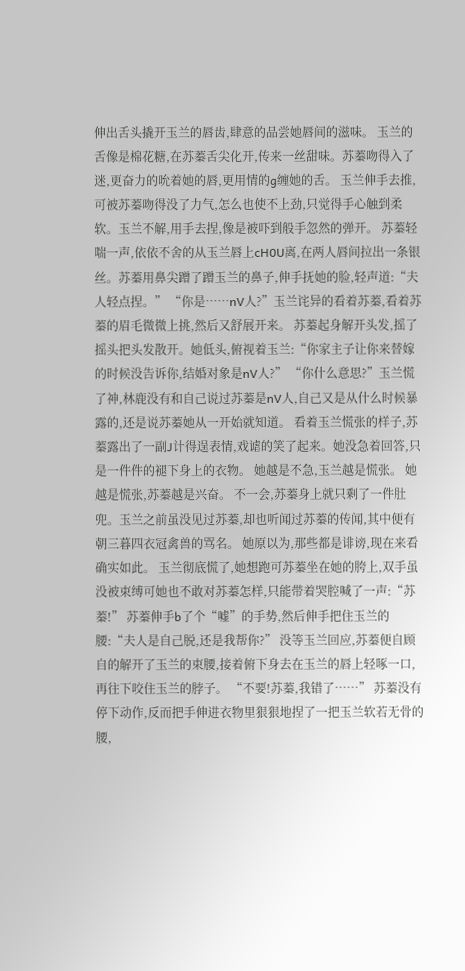伸出舌头撬开玉兰的唇齿,肆意的品尝她唇间的滋味。 玉兰的舌像是棉花糖,在苏蓁舌尖化开,传来一丝甜味。苏蓁吻得入了迷,更奋力的吮着她的唇,更用情的g缠她的舌。 玉兰伸手去推,可被苏蓁吻得没了力气,怎么也使不上劲,只觉得手心触到柔软。玉兰不解,用手去捏,像是被吓到般手忽然的弹开。 苏蓁轻喘一声,依依不舍的从玉兰唇上cH0U离,在两人唇间拉出一条银丝。苏蓁用鼻尖蹭了蹭玉兰的鼻子,伸手抚她的脸,轻声道:“夫人轻点捏。” “你是……nV人?”玉兰诧异的看着苏蓁,看着苏蓁的眉毛微微上挑,然后又舒展开来。 苏蓁起身解开头发,摇了摇头把头发散开。她低头,俯视着玉兰:“你家主子让你来替嫁的时候没告诉你,结婚对象是nV人?” “你什么意思?”玉兰慌了神,林鹿没有和自己说过苏蓁是nV人,自己又是从什么时候暴露的,还是说苏蓁她从一开始就知道。 看着玉兰慌张的样子,苏蓁露出了一副J计得逞表情,戏谑的笑了起来。她没急着回答,只是一件件的褪下身上的衣物。 她越是不急,玉兰越是慌张。 她越是慌张,苏蓁越是兴奋。 不一会,苏蓁身上就只剩了一件肚兜。玉兰之前虽没见过苏蓁,却也听闻过苏蓁的传闻,其中便有朝三暮四衣冠禽兽的骂名。 她原以为,那些都是诽谤,现在来看确实如此。 玉兰彻底慌了,她想跑可苏蓁坐在她的胯上,双手虽没被束缚可她也不敢对苏蓁怎样,只能带着哭腔喊了一声:“苏蓁!” 苏蓁伸手b了个“嘘”的手势,然后伸手把住玉兰的腰:“夫人是自己脱,还是我帮你?” 没等玉兰回应,苏蓁便自顾自的解开了玉兰的束腰,接着俯下身去在玉兰的唇上轻啄一口,再往下咬住玉兰的脖子。 “不要!苏蓁,我错了……” 苏蓁没有停下动作,反而把手伸进衣物里狠狠地捏了一把玉兰软若无骨的腰,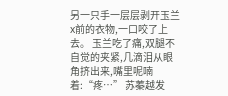另一只手一层层剥开玉兰x前的衣物,一口咬了上去。 玉兰吃了痛,双腿不自觉的夹紧,几滴泪从眼角挤出来,嘴里呢喃着:“疼…” 苏蓁越发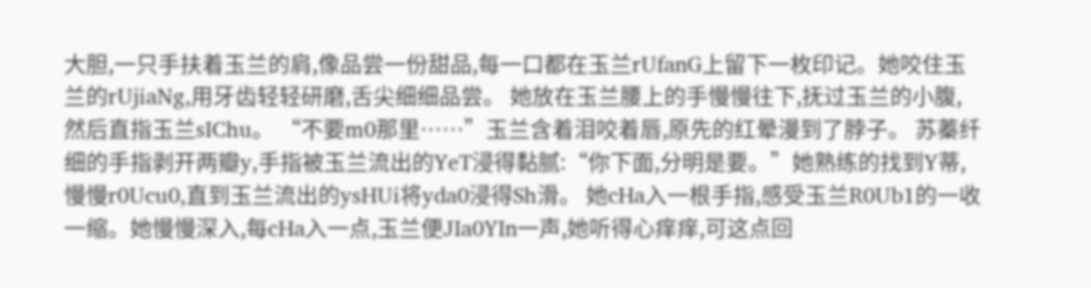大胆,一只手扶着玉兰的肩,像品尝一份甜品,每一口都在玉兰rUfanG上留下一枚印记。她咬住玉兰的rUjiaNg,用牙齿轻轻研磨,舌尖细细品尝。 她放在玉兰腰上的手慢慢往下,抚过玉兰的小腹,然后直指玉兰sIChu。 “不要m0那里……”玉兰含着泪咬着唇,原先的红晕漫到了脖子。 苏蓁纤细的手指剥开两瓣y,手指被玉兰流出的YeT浸得黏腻:“你下面,分明是要。”她熟练的找到Y蒂,慢慢r0Ucu0,直到玉兰流出的ysHUi将yda0浸得Sh滑。 她cHa入一根手指,感受玉兰R0Ub1的一收一缩。她慢慢深入,每cHa入一点,玉兰便JIa0YIn一声,她听得心痒痒,可这点回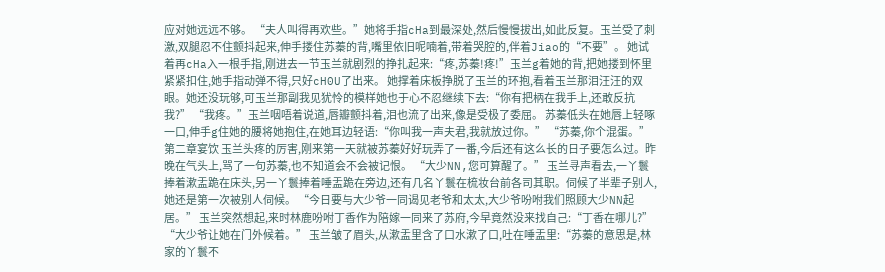应对她远远不够。 “夫人叫得再欢些。”她将手指cHa到最深处,然后慢慢拔出,如此反复。玉兰受了刺激,双腿忍不住颤抖起来,伸手搂住苏蓁的背,嘴里依旧呢喃着,带着哭腔的,伴着Jiao的“不要”。 她试着再cHa入一根手指,刚进去一节玉兰就剧烈的挣扎起来:“疼,苏蓁!疼!”玉兰g着她的背,把她搂到怀里紧紧扣住,她手指动弹不得,只好cH0U了出来。 她撑着床板挣脱了玉兰的环抱,看着玉兰那泪汪汪的双眼。她还没玩够,可玉兰那副我见犹怜的模样她也于心不忍继续下去:“你有把柄在我手上,还敢反抗我?” “我疼。”玉兰咽唔着说道,唇瓣颤抖着,泪也流了出来,像是受极了委屈。 苏蓁低头在她唇上轻啄一口,伸手g住她的腰将她抱住,在她耳边轻语:“你叫我一声夫君,我就放过你。” “苏蓁,你个混蛋。” 第二章宴饮 玉兰头疼的厉害,刚来第一天就被苏蓁好好玩弄了一番,今后还有这么长的日子要怎么过。昨晚在气头上,骂了一句苏蓁,也不知道会不会被记恨。 “大少NN,您可算醒了。” 玉兰寻声看去,一丫鬟捧着漱盂跪在床头,另一丫鬟捧着唾盂跪在旁边,还有几名丫鬟在梳妆台前各司其职。伺候了半辈子别人,她还是第一次被别人伺候。 “今日要与大少爷一同谒见老爷和太太,大少爷吩咐我们照顾大少NN起居。” 玉兰突然想起,来时林鹿吩咐丁香作为陪嫁一同来了苏府,今早竟然没来找自己:“丁香在哪儿?” “大少爷让她在门外候着。” 玉兰皱了眉头,从漱盂里含了口水漱了口,吐在唾盂里:“苏蓁的意思是,林家的丫鬟不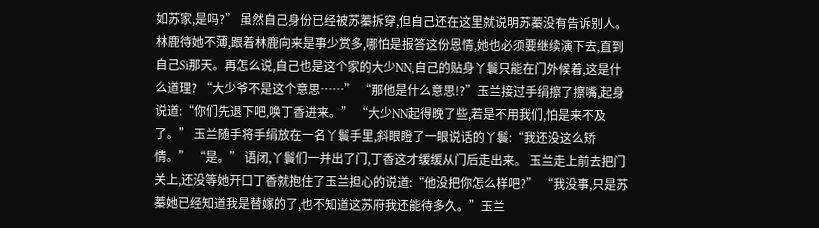如苏家,是吗?” 虽然自己身份已经被苏蓁拆穿,但自己还在这里就说明苏蓁没有告诉别人。林鹿待她不薄,跟着林鹿向来是事少赏多,哪怕是报答这份恩情,她也必须要继续演下去,直到自己Si那天。再怎么说,自己也是这个家的大少NN,自己的贴身丫鬟只能在门外候着,这是什么道理? “大少爷不是这个意思……” “那他是什么意思!?”玉兰接过手绢擦了擦嘴,起身说道:“你们先退下吧,唤丁香进来。” “大少NN起得晚了些,若是不用我们,怕是来不及了。” 玉兰随手将手绢放在一名丫鬟手里,斜眼瞪了一眼说话的丫鬟:“我还没这么矫情。” “是。” 语闭,丫鬟们一并出了门,丁香这才缓缓从门后走出来。 玉兰走上前去把门关上,还没等她开口丁香就抱住了玉兰担心的说道:“他没把你怎么样吧?” “我没事,只是苏蓁她已经知道我是替嫁的了,也不知道这苏府我还能待多久。”玉兰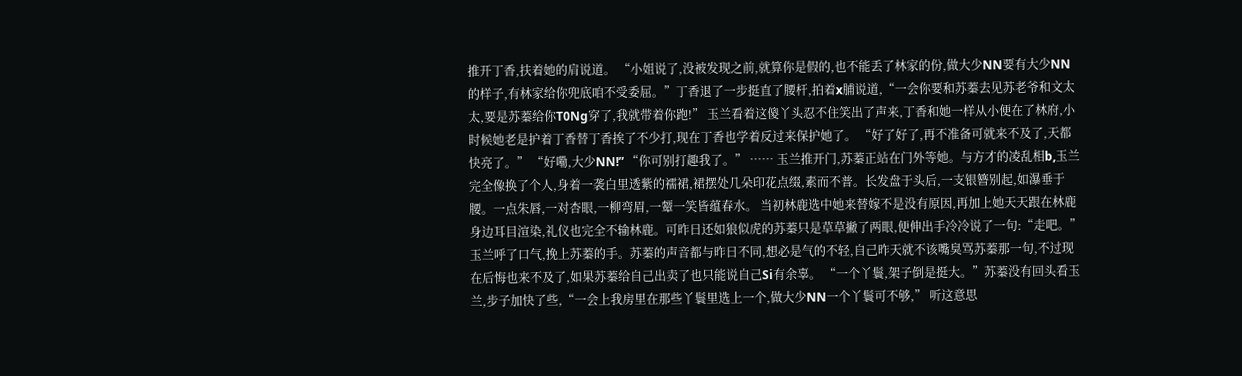推开丁香,扶着她的肩说道。 “小姐说了,没被发现之前,就算你是假的,也不能丢了林家的份,做大少NN要有大少NN的样子,有林家给你兜底咱不受委屈。”丁香退了一步挺直了腰杆,拍着x脯说道,“一会你要和苏蓁去见苏老爷和文太太,要是苏蓁给你T0Ng穿了,我就带着你跑!” 玉兰看着这傻丫头忍不住笑出了声来,丁香和她一样从小便在了林府,小时候她老是护着丁香替丁香挨了不少打,现在丁香也学着反过来保护她了。 “好了好了,再不准备可就来不及了,天都快亮了。” “好嘞,大少NN!” “你可别打趣我了。” …… 玉兰推开门,苏蓁正站在门外等她。与方才的凌乱相b,玉兰完全像换了个人,身着一袭白里透紫的襦裙,裙摆处几朵印花点缀,素而不普。长发盘于头后,一支银簪别起,如瀑垂于腰。一点朱唇,一对杏眼,一柳弯眉,一颦一笑皆蕴春水。 当初林鹿选中她来替嫁不是没有原因,再加上她天天跟在林鹿身边耳目渲染,礼仪也完全不输林鹿。可昨日还如狼似虎的苏蓁只是草草撇了两眼,便伸出手冷冷说了一句:“走吧。” 玉兰呼了口气,挽上苏蓁的手。苏蓁的声音都与昨日不同,想必是气的不轻,自己昨天就不该嘴臭骂苏蓁那一句,不过现在后悔也来不及了,如果苏蓁给自己出卖了也只能说自己Si有余辜。 “一个丫鬟,架子倒是挺大。”苏蓁没有回头看玉兰,步子加快了些,“一会上我房里在那些丫鬟里选上一个,做大少NN一个丫鬟可不够,” 听这意思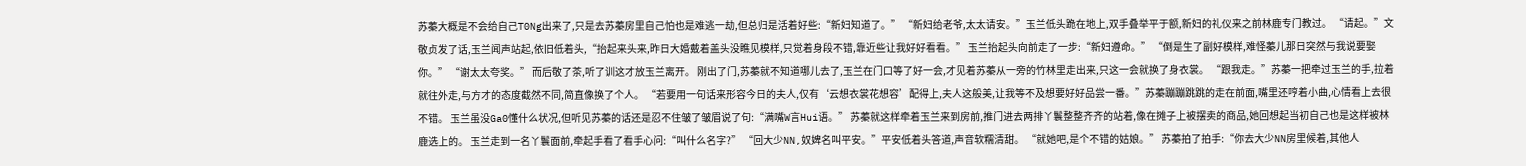苏蓁大概是不会给自己T0Ng出来了,只是去苏蓁房里自己怕也是难逃一劫,但总归是活着好些:“新妇知道了。” “新妇给老爷,太太请安。”玉兰低头跪在地上,双手叠举平于额,新妇的礼仪来之前林鹿专门教过。 “请起。”文敬贞发了话,玉兰闻声站起,依旧低着头,“抬起来头来,昨日大婚戴着盖头没瞧见模样,只觉着身段不错,靠近些让我好好看看。” 玉兰抬起头向前走了一步:“新妇遵命。” “倒是生了副好模样,难怪蓁儿那日突然与我说要娶你。” “谢太太夸奖。” 而后敬了茶,听了训这才放玉兰离开。 刚出了门,苏蓁就不知道哪儿去了,玉兰在门口等了好一会,才见着苏蓁从一旁的竹林里走出来,只这一会就换了身衣裳。 “跟我走。”苏蓁一把牵过玉兰的手,拉着就往外走,与方才的态度截然不同,简直像换了个人。 “若要用一句话来形容今日的夫人,仅有‘云想衣裳花想容’配得上,夫人这般美,让我等不及想要好好品尝一番。”苏蓁蹦蹦跳跳的走在前面,嘴里还哼着小曲,心情看上去很不错。 玉兰虽没Ga0懂什么状况,但听见苏蓁的话还是忍不住皱了皱眉说了句:“满嘴W言Hui语。” 苏蓁就这样牵着玉兰来到房前,推门进去两排丫鬟整整齐齐的站着,像在摊子上被摆卖的商品,她回想起当初自己也是这样被林鹿选上的。 玉兰走到一名丫鬟面前,牵起手看了看手心问:“叫什么名字?” “回大少NN,奴婢名叫平安。”平安低着头答道,声音软糯清甜。 “就她吧,是个不错的姑娘。” 苏蓁拍了拍手:“你去大少NN房里候着,其他人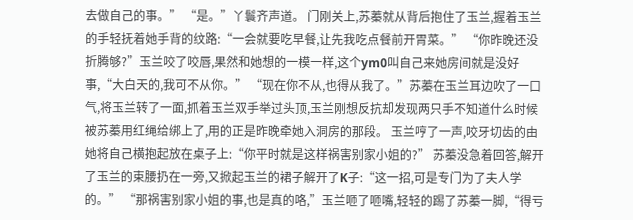去做自己的事。” “是。”丫鬟齐声道。 门刚关上,苏蓁就从背后抱住了玉兰,握着玉兰的手轻抚着她手背的纹路:“一会就要吃早餐,让先我吃点餐前开胃菜。” “你昨晚还没折腾够?”玉兰咬了咬唇,果然和她想的一模一样,这个ym0叫自己来她房间就是没好事,“大白天的,我可不从你。” “现在你不从,也得从我了。”苏蓁在玉兰耳边吹了一口气,将玉兰转了一面,抓着玉兰双手举过头顶,玉兰刚想反抗却发现两只手不知道什么时候被苏蓁用红绳给绑上了,用的正是昨晚牵她入洞房的那段。 玉兰哼了一声,咬牙切齿的由她将自己横抱起放在桌子上:“你平时就是这样祸害别家小姐的?” 苏蓁没急着回答,解开了玉兰的束腰扔在一旁,又掀起玉兰的裙子解开了K子:“这一招,可是专门为了夫人学的。” “那祸害别家小姐的事,也是真的咯,”玉兰咂了咂嘴,轻轻的踢了苏蓁一脚,“得亏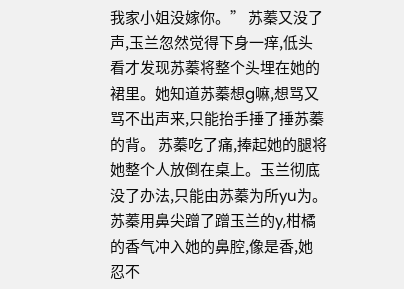我家小姐没嫁你。” 苏蓁又没了声,玉兰忽然觉得下身一痒,低头看才发现苏蓁将整个头埋在她的裙里。她知道苏蓁想g嘛,想骂又骂不出声来,只能抬手捶了捶苏蓁的背。 苏蓁吃了痛,捧起她的腿将她整个人放倒在桌上。玉兰彻底没了办法,只能由苏蓁为所yu为。 苏蓁用鼻尖蹭了蹭玉兰的y,柑橘的香气冲入她的鼻腔,像是香,她忍不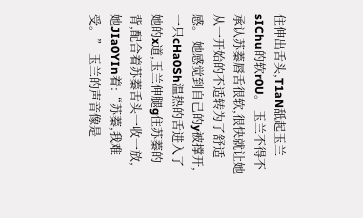住伸出舌头,T1aN舐起玉兰sIChu的软r0U。 玉兰不得不承认苏蓁唇舌很软,很快就让她从一开始的不适转为了舒适感。 她感觉到自己的y被撑开,一只cHa0Sh温热的舌进入了她的x道,玉兰伸腿g住苏蓁的背,配合着苏蓁舌头一收一放,她JIa0YIn着:“苏蓁,我难受。” 玉兰的声音像是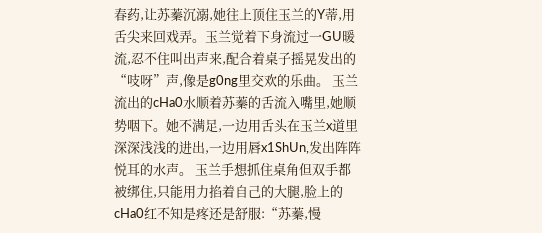春药,让苏蓁沉溺,她往上顶住玉兰的Y蒂,用舌尖来回戏弄。玉兰觉着下身流过一GU暖流,忍不住叫出声来,配合着桌子摇晃发出的“吱呀”声,像是g0ng里交欢的乐曲。 玉兰流出的cHa0水顺着苏蓁的舌流入嘴里,她顺势咽下。她不满足,一边用舌头在玉兰x道里深深浅浅的进出,一边用唇x1ShUn,发出阵阵悦耳的水声。 玉兰手想抓住桌角但双手都被绑住,只能用力掐着自己的大腿,脸上的cHa0红不知是疼还是舒服:“苏蓁,慢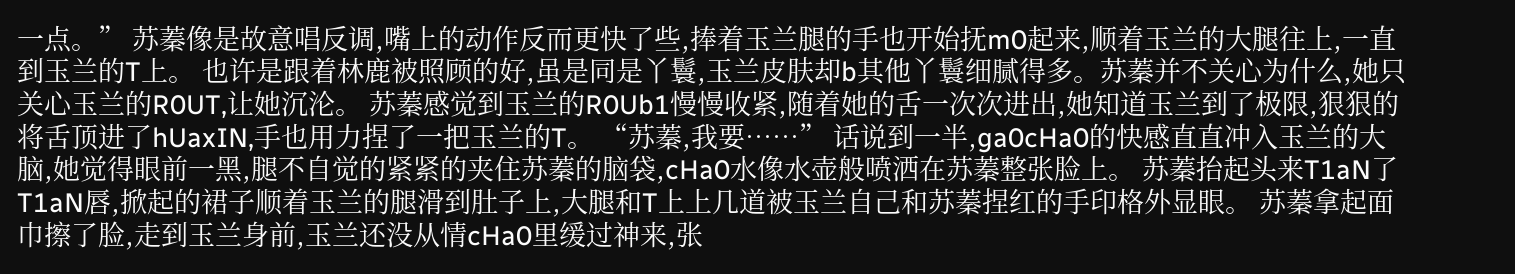一点。” 苏蓁像是故意唱反调,嘴上的动作反而更快了些,捧着玉兰腿的手也开始抚m0起来,顺着玉兰的大腿往上,一直到玉兰的T上。 也许是跟着林鹿被照顾的好,虽是同是丫鬟,玉兰皮肤却b其他丫鬟细腻得多。苏蓁并不关心为什么,她只关心玉兰的R0UT,让她沉沦。 苏蓁感觉到玉兰的R0Ub1慢慢收紧,随着她的舌一次次进出,她知道玉兰到了极限,狠狠的将舌顶进了hUaxIN,手也用力捏了一把玉兰的T。 “苏蓁,我要……” 话说到一半,ga0cHa0的快感直直冲入玉兰的大脑,她觉得眼前一黑,腿不自觉的紧紧的夹住苏蓁的脑袋,cHa0水像水壶般喷洒在苏蓁整张脸上。 苏蓁抬起头来T1aN了T1aN唇,掀起的裙子顺着玉兰的腿滑到肚子上,大腿和T上上几道被玉兰自己和苏蓁捏红的手印格外显眼。 苏蓁拿起面巾擦了脸,走到玉兰身前,玉兰还没从情cHa0里缓过神来,张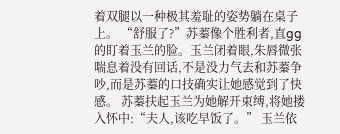着双腿以一种极其羞耻的姿势躺在桌子上。 “舒服了?”苏蓁像个胜利者,直gg的盯着玉兰的脸。玉兰闭着眼,朱唇微张喘息着没有回话,不是没力气去和苏蓁争吵,而是苏蓁的口技确实让她感觉到了快感。 苏蓁扶起玉兰为她解开束缚,将她搂入怀中:“夫人,该吃早饭了。” 玉兰依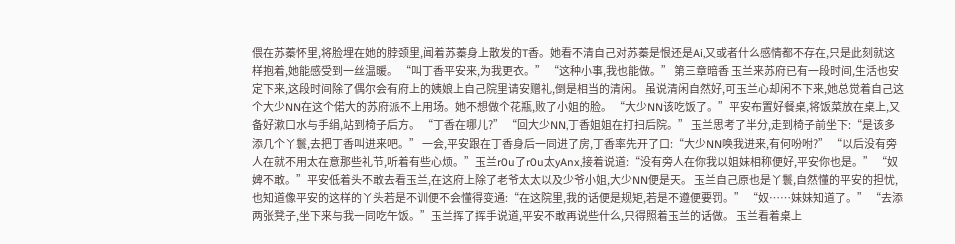偎在苏蓁怀里,将脸埋在她的脖颈里,闻着苏蓁身上散发的T香。她看不清自己对苏蓁是恨还是Ai,又或者什么感情都不存在,只是此刻就这样抱着,她能感受到一丝温暖。 “叫丁香平安来,为我更衣。” “这种小事,我也能做。” 第三章暗香 玉兰来苏府已有一段时间,生活也安定下来,这段时间除了偶尔会有府上的姨娘上自己院里请安赠礼,倒是相当的清闲。 虽说清闲自然好,可玉兰心却闲不下来,她总觉着自己这个大少NN在这个偌大的苏府派不上用场。她不想做个花瓶,败了小姐的脸。 “大少NN该吃饭了。”平安布置好餐桌,将饭菜放在桌上,又备好漱口水与手绢,站到椅子后方。 “丁香在哪儿?” “回大少NN,丁香姐姐在打扫后院。” 玉兰思考了半分,走到椅子前坐下:“是该多添几个丫鬟,去把丁香叫进来吧。” 一会,平安跟在丁香身后一同进了房,丁香率先开了口:“大少NN唤我进来,有何吩咐?” “以后没有旁人在就不用太在意那些礼节,听着有些心烦。”玉兰r0u了r0u太yAnx,接着说道:“没有旁人在你我以姐妹相称便好,平安你也是。” “奴婢不敢。”平安低着头不敢去看玉兰,在这府上除了老爷太太以及少爷小姐,大少NN便是天。 玉兰自己原也是丫鬟,自然懂的平安的担忧,也知道像平安的这样的丫头若是不训便不会懂得变通:“在这院里,我的话便是规矩,若是不遵便要罚。” “奴……妹妹知道了。” “去添两张凳子,坐下来与我一同吃午饭。”玉兰挥了挥手说道,平安不敢再说些什么,只得照着玉兰的话做。 玉兰看着桌上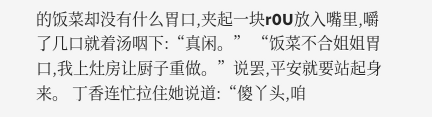的饭菜却没有什么胃口,夹起一块r0U放入嘴里,嚼了几口就着汤咽下:“真闲。” “饭菜不合姐姐胃口,我上灶房让厨子重做。”说罢,平安就要站起身来。 丁香连忙拉住她说道:“傻丫头,咱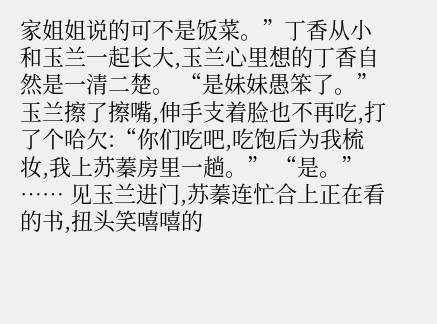家姐姐说的可不是饭菜。”丁香从小和玉兰一起长大,玉兰心里想的丁香自然是一清二楚。 “是妹妹愚笨了。” 玉兰擦了擦嘴,伸手支着脸也不再吃,打了个哈欠:“你们吃吧,吃饱后为我梳妆,我上苏蓁房里一趟。” “是。” …… 见玉兰进门,苏蓁连忙合上正在看的书,扭头笑嘻嘻的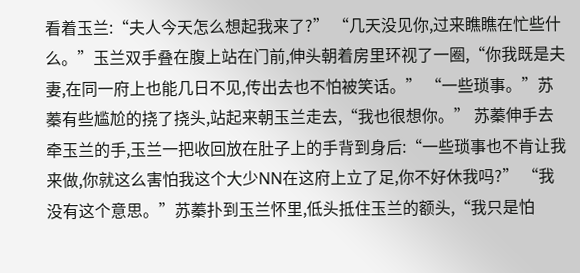看着玉兰:“夫人今天怎么想起我来了?” “几天没见你,过来瞧瞧在忙些什么。”玉兰双手叠在腹上站在门前,伸头朝着房里环视了一圈,“你我既是夫妻,在同一府上也能几日不见,传出去也不怕被笑话。” “一些琐事。”苏蓁有些尴尬的挠了挠头,站起来朝玉兰走去,“我也很想你。” 苏蓁伸手去牵玉兰的手,玉兰一把收回放在肚子上的手背到身后:“一些琐事也不肯让我来做,你就这么害怕我这个大少NN在这府上立了足,你不好休我吗?” “我没有这个意思。”苏蓁扑到玉兰怀里,低头抵住玉兰的额头,“我只是怕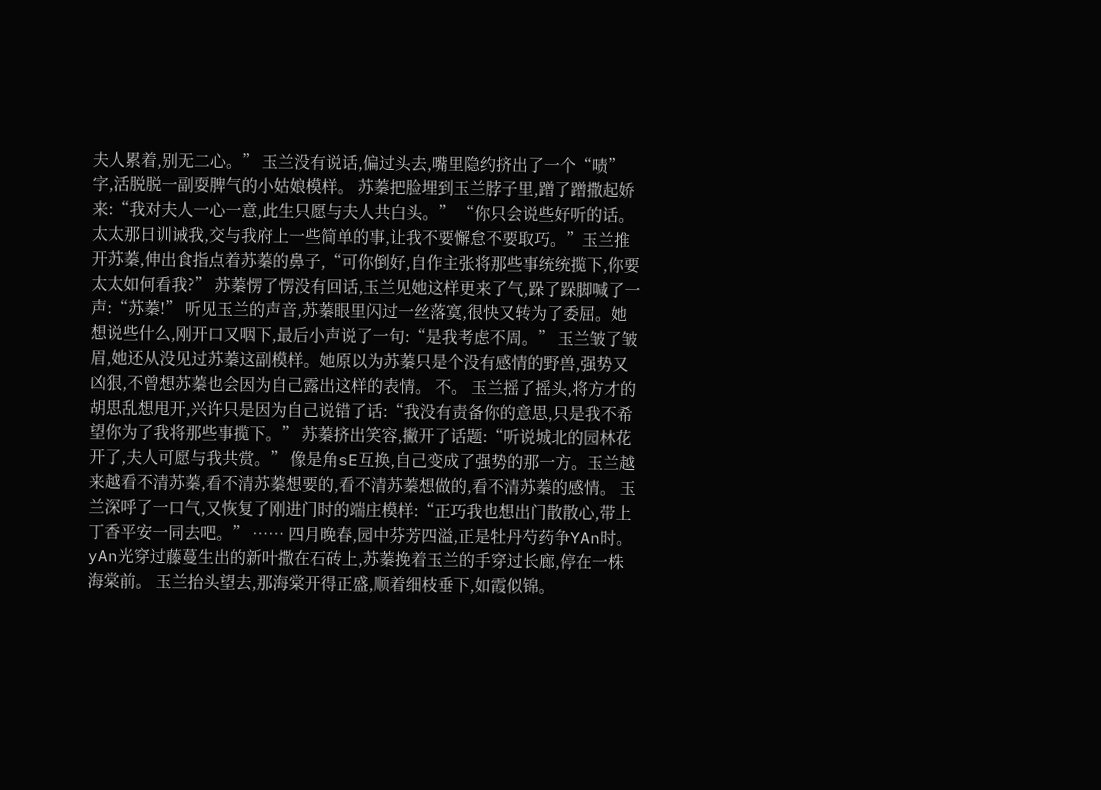夫人累着,别无二心。” 玉兰没有说话,偏过头去,嘴里隐约挤出了一个“啧”字,活脱脱一副耍脾气的小姑娘模样。 苏蓁把脸埋到玉兰脖子里,蹭了蹭撒起娇来:“我对夫人一心一意,此生只愿与夫人共白头。” “你只会说些好听的话。太太那日训诫我,交与我府上一些简单的事,让我不要懈怠不要取巧。”玉兰推开苏蓁,伸出食指点着苏蓁的鼻子,“可你倒好,自作主张将那些事统统揽下,你要太太如何看我?” 苏蓁愣了愣没有回话,玉兰见她这样更来了气,跺了跺脚喊了一声:“苏蓁!” 听见玉兰的声音,苏蓁眼里闪过一丝落寞,很快又转为了委屈。她想说些什么,刚开口又咽下,最后小声说了一句:“是我考虑不周。” 玉兰皱了皱眉,她还从没见过苏蓁这副模样。她原以为苏蓁只是个没有感情的野兽,强势又凶狠,不曾想苏蓁也会因为自己露出这样的表情。 不。 玉兰摇了摇头,将方才的胡思乱想甩开,兴许只是因为自己说错了话:“我没有责备你的意思,只是我不希望你为了我将那些事揽下。” 苏蓁挤出笑容,撇开了话题:“听说城北的园林花开了,夫人可愿与我共赏。” 像是角sE互换,自己变成了强势的那一方。玉兰越来越看不清苏蓁,看不清苏蓁想要的,看不清苏蓁想做的,看不清苏蓁的感情。 玉兰深呼了一口气,又恢复了刚进门时的端庄模样:“正巧我也想出门散散心,带上丁香平安一同去吧。” …… 四月晚春,园中芬芳四溢,正是牡丹芍药争YAn时。yAn光穿过藤蔓生出的新叶撒在石砖上,苏蓁挽着玉兰的手穿过长廊,停在一株海棠前。 玉兰抬头望去,那海棠开得正盛,顺着细枝垂下,如霞似锦。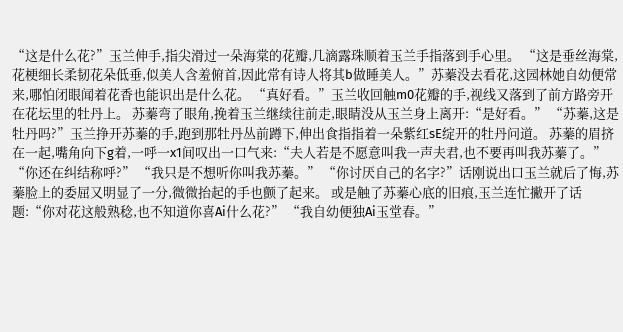“这是什么花?”玉兰伸手,指尖滑过一朵海棠的花瓣,几滴露珠顺着玉兰手指落到手心里。 “这是垂丝海棠,花梗细长柔韧花朵低垂,似美人含羞俯首,因此常有诗人将其b做睡美人。”苏蓁没去看花,这园林她自幼便常来,哪怕闭眼闻着花香也能识出是什么花。 “真好看。”玉兰收回触m0花瓣的手,视线又落到了前方路旁开在花坛里的牡丹上。 苏蓁弯了眼角,挽着玉兰继续往前走,眼睛没从玉兰身上离开:“是好看。” “苏蓁,这是牡丹吗?”玉兰挣开苏蓁的手,跑到那牡丹丛前蹲下,伸出食指指着一朵紫红sE绽开的牡丹问道。 苏蓁的眉挤在一起,嘴角向下g着,一呼一x1间叹出一口气来:“夫人若是不愿意叫我一声夫君,也不要再叫我苏蓁了。” “你还在纠结称呼?” “我只是不想听你叫我苏蓁。” “你讨厌自己的名字?”话刚说出口玉兰就后了悔,苏蓁脸上的委屈又明显了一分,微微抬起的手也颤了起来。 或是触了苏蓁心底的旧痕,玉兰连忙撇开了话题:“你对花这般熟稔,也不知道你喜Ai什么花?” “我自幼便独Ai玉堂春。”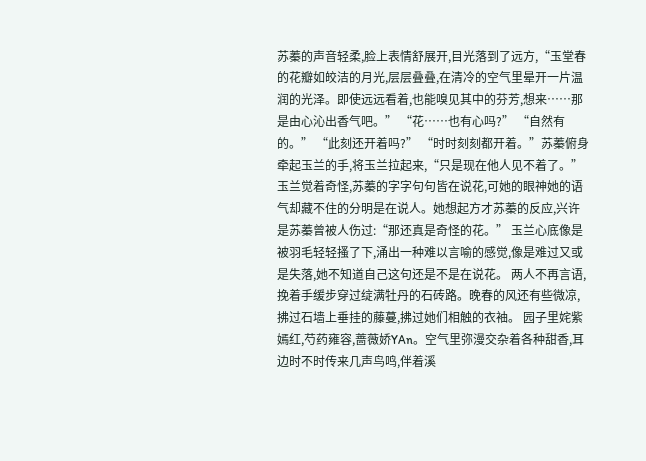苏蓁的声音轻柔,脸上表情舒展开,目光落到了远方,“玉堂春的花瓣如皎洁的月光,层层叠叠,在清冷的空气里晕开一片温润的光泽。即使远远看着,也能嗅见其中的芬芳,想来……那是由心沁出香气吧。” “花……也有心吗?” “自然有的。” “此刻还开着吗?” “时时刻刻都开着。”苏蓁俯身牵起玉兰的手,将玉兰拉起来,“只是现在他人见不着了。” 玉兰觉着奇怪,苏蓁的字字句句皆在说花,可她的眼神她的语气却藏不住的分明是在说人。她想起方才苏蓁的反应,兴许是苏蓁曾被人伤过:“那还真是奇怪的花。” 玉兰心底像是被羽毛轻轻搔了下,涌出一种难以言喻的感觉,像是难过又或是失落,她不知道自己这句还是不是在说花。 两人不再言语,挽着手缓步穿过绽满牡丹的石砖路。晚春的风还有些微凉,拂过石墙上垂挂的藤蔓,拂过她们相触的衣袖。 园子里姹紫嫣红,芍药雍容,蔷薇娇YAn。空气里弥漫交杂着各种甜香,耳边时不时传来几声鸟鸣,伴着溪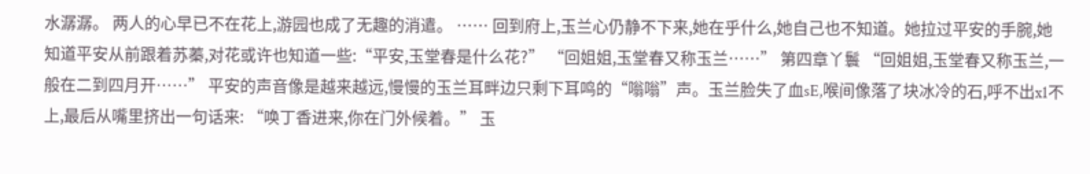水潺潺。 两人的心早已不在花上,游园也成了无趣的消遣。 …… 回到府上,玉兰心仍静不下来,她在乎什么,她自己也不知道。她拉过平安的手腕,她知道平安从前跟着苏蓁,对花或许也知道一些:“平安,玉堂春是什么花?” “回姐姐,玉堂春又称玉兰……” 第四章丫鬟 “回姐姐,玉堂春又称玉兰,一般在二到四月开……” 平安的声音像是越来越远,慢慢的玉兰耳畔边只剩下耳鸣的“嗡嗡”声。玉兰脸失了血sE,喉间像落了块冰冷的石,呼不出x1不上,最后从嘴里挤出一句话来: “唤丁香进来,你在门外候着。” 玉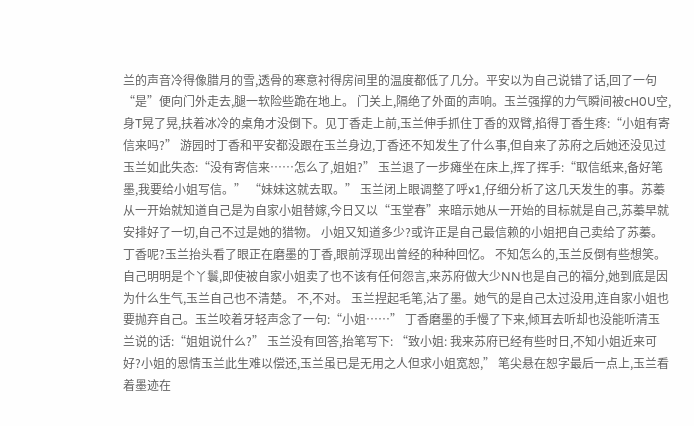兰的声音冷得像腊月的雪,透骨的寒意衬得房间里的温度都低了几分。平安以为自己说错了话,回了一句“是”便向门外走去,腿一软险些跪在地上。 门关上,隔绝了外面的声响。玉兰强撑的力气瞬间被cH0U空,身T晃了晃,扶着冰冷的桌角才没倒下。见丁香走上前,玉兰伸手抓住丁香的双臂,掐得丁香生疼:“小姐有寄信来吗?” 游园时丁香和平安都没跟在玉兰身边,丁香还不知发生了什么事,但自来了苏府之后她还没见过玉兰如此失态:“没有寄信来……怎么了,姐姐?” 玉兰退了一步瘫坐在床上,挥了挥手:“取信纸来,备好笔墨,我要给小姐写信。” “妹妹这就去取。” 玉兰闭上眼调整了呼x1,仔细分析了这几天发生的事。苏蓁从一开始就知道自己是为自家小姐替嫁,今日又以“玉堂春”来暗示她从一开始的目标就是自己,苏蓁早就安排好了一切,自己不过是她的猎物。 小姐又知道多少?或许正是自己最信赖的小姐把自己卖给了苏蓁。丁香呢?玉兰抬头看了眼正在磨墨的丁香,眼前浮现出曾经的种种回忆。 不知怎么的,玉兰反倒有些想笑。自己明明是个丫鬟,即使被自家小姐卖了也不该有任何怨言,来苏府做大少NN也是自己的福分,她到底是因为什么生气,玉兰自己也不清楚。 不,不对。 玉兰捏起毛笔,沾了墨。她气的是自己太过没用,连自家小姐也要抛弃自己。玉兰咬着牙轻声念了一句:“小姐……” 丁香磨墨的手慢了下来,倾耳去听却也没能听清玉兰说的话:“姐姐说什么?” 玉兰没有回答,抬笔写下: “致小姐: 我来苏府已经有些时日,不知小姐近来可好?小姐的恩情玉兰此生难以偿还,玉兰虽已是无用之人但求小姐宽恕,” 笔尖悬在恕字最后一点上,玉兰看着墨迹在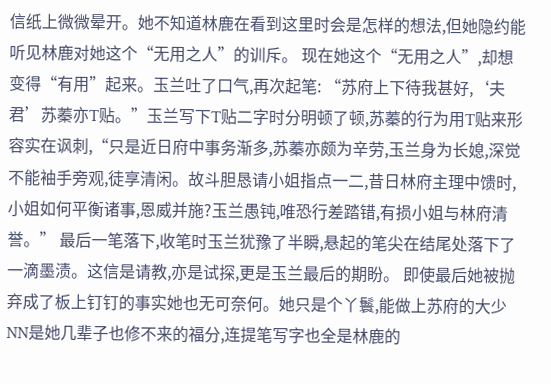信纸上微微晕开。她不知道林鹿在看到这里时会是怎样的想法,但她隐约能听见林鹿对她这个“无用之人”的训斥。 现在她这个“无用之人”,却想变得“有用”起来。玉兰吐了口气,再次起笔: “苏府上下待我甚好,‘夫君’苏蓁亦T贴。”玉兰写下T贴二字时分明顿了顿,苏蓁的行为用T贴来形容实在讽刺,“只是近日府中事务渐多,苏蓁亦颇为辛劳,玉兰身为长媳,深觉不能袖手旁观,徒享清闲。故斗胆恳请小姐指点一二,昔日林府主理中馈时,小姐如何平衡诸事,恩威并施?玉兰愚钝,唯恐行差踏错,有损小姐与林府清誉。” 最后一笔落下,收笔时玉兰犹豫了半瞬,悬起的笔尖在结尾处落下了一滴墨渍。这信是请教,亦是试探,更是玉兰最后的期盼。 即使最后她被抛弃成了板上钉钉的事实她也无可奈何。她只是个丫鬟,能做上苏府的大少NN是她几辈子也修不来的福分,连提笔写字也全是林鹿的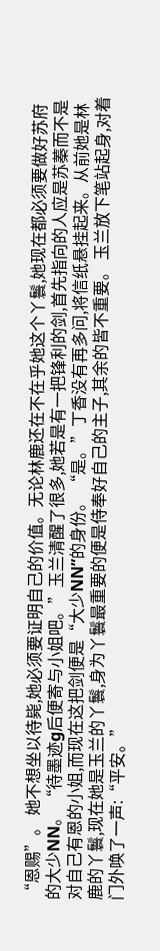“恩赐”。 她不想坐以待毙,她必须要证明自己的价值。无论林鹿还在不在乎她这个丫鬟,她现在都必须要做好苏府的大少NN。 “待墨迹g后便寄与小姐吧。”玉兰清醒了很多,她若是有一把锋利的剑,首先指向的人应是苏蓁而不是对自己有恩的小姐,而现在这把剑便是“大少NN”的身份。 “是。”丁香没有再多问,将信纸悬挂起来。从前她是林鹿的丫鬟,现在她是玉兰的丫鬟,身为丫鬟最重要的便是侍奉好自己的主子,其余的皆不重要。 玉兰放下笔站起身,对着门外唤了一声:“平安。”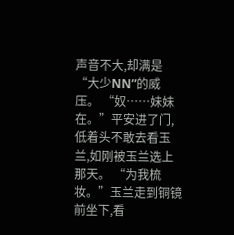声音不大,却满是“大少NN”的威压。 “奴……妹妹在。”平安进了门,低着头不敢去看玉兰,如刚被玉兰选上那天。 “为我梳妆。”玉兰走到铜镜前坐下,看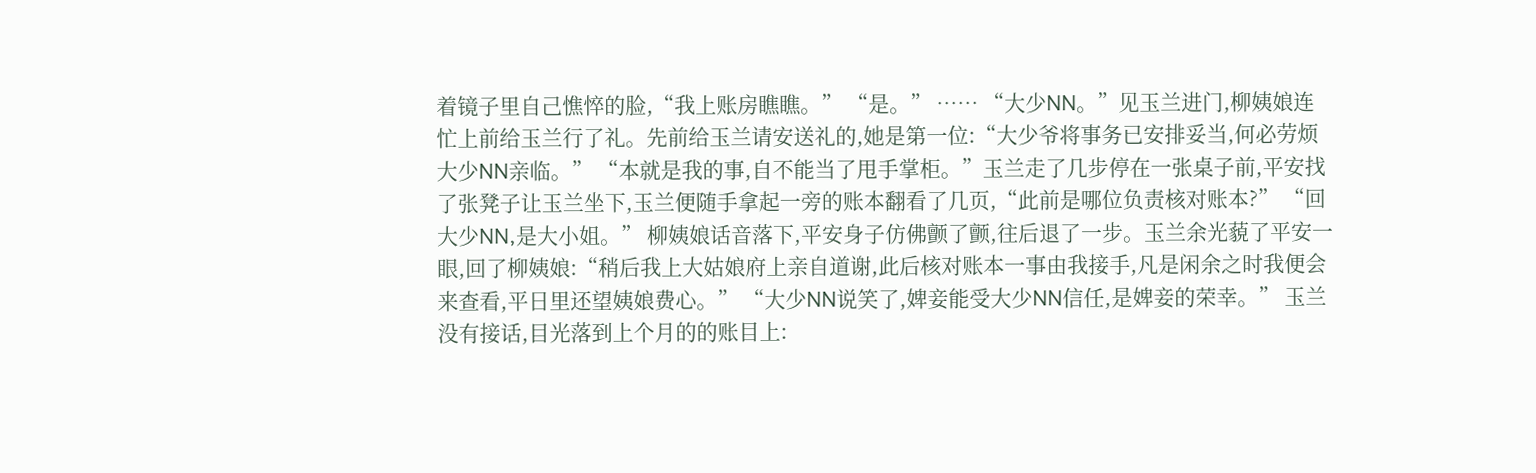着镜子里自己憔悴的脸,“我上账房瞧瞧。” “是。” …… “大少NN。”见玉兰进门,柳姨娘连忙上前给玉兰行了礼。先前给玉兰请安送礼的,她是第一位:“大少爷将事务已安排妥当,何必劳烦大少NN亲临。” “本就是我的事,自不能当了甩手掌柜。”玉兰走了几步停在一张桌子前,平安找了张凳子让玉兰坐下,玉兰便随手拿起一旁的账本翻看了几页,“此前是哪位负责核对账本?” “回大少NN,是大小姐。” 柳姨娘话音落下,平安身子仿佛颤了颤,往后退了一步。玉兰余光藐了平安一眼,回了柳姨娘:“稍后我上大姑娘府上亲自道谢,此后核对账本一事由我接手,凡是闲余之时我便会来查看,平日里还望姨娘费心。” “大少NN说笑了,婢妾能受大少NN信任,是婢妾的荣幸。” 玉兰没有接话,目光落到上个月的的账目上: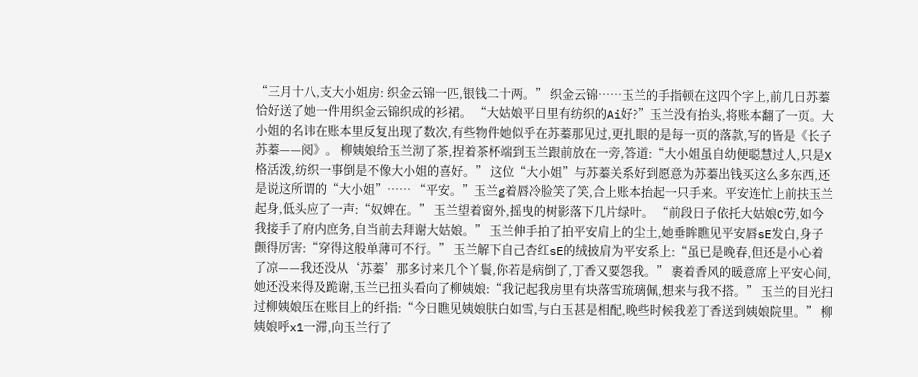“三月十八,支大小姐房: 织金云锦一匹,银钱二十两。” 织金云锦……玉兰的手指顿在这四个字上,前几日苏蓁恰好送了她一件用织金云锦织成的衫裙。 “大姑娘平日里有纺织的Ai好?”玉兰没有抬头,将账本翻了一页。大小姐的名讳在账本里反复出现了数次,有些物件她似乎在苏蓁那见过,更扎眼的是每一页的落款,写的皆是《长子苏蓁——阅》。 柳姨娘给玉兰沏了茶,捏着茶杯端到玉兰跟前放在一旁,答道:“大小姐虽自幼便聪慧过人,只是X格活泼,纺织一事倒是不像大小姐的喜好。” 这位“大小姐”与苏蓁关系好到愿意为苏蓁出钱买这么多东西,还是说这所谓的“大小姐”…… “平安。”玉兰g着唇冷脸笑了笑,合上账本抬起一只手来。平安连忙上前扶玉兰起身,低头应了一声:“奴婢在。” 玉兰望着窗外,摇曳的树影落下几片绿叶。 “前段日子依托大姑娘C劳,如今我接手了府内庶务,自当前去拜谢大姑娘。” 玉兰伸手拍了拍平安肩上的尘土,她垂眸瞧见平安唇sE发白,身子颤得厉害:“穿得这般单薄可不行。” 玉兰解下自己杏红sE的绒披肩为平安系上:“虽已是晚春,但还是小心着了凉——我还没从‘苏蓁’那多讨来几个丫鬟,你若是病倒了,丁香又要怨我。” 裹着香风的暖意席上平安心间,她还没来得及跪谢,玉兰已扭头看向了柳姨娘:“我记起我房里有块落雪琉璃佩,想来与我不搭。” 玉兰的目光扫过柳姨娘压在账目上的纤指:“今日瞧见姨娘肤白如雪,与白玉甚是相配,晚些时候我差丁香送到姨娘院里。” 柳姨娘呼x1一滞,向玉兰行了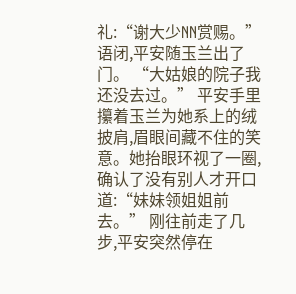礼:“谢大少NN赏赐。” 语闭,平安随玉兰出了门。 “大姑娘的院子我还没去过。” 平安手里攥着玉兰为她系上的绒披肩,眉眼间藏不住的笑意。她抬眼环视了一圈,确认了没有别人才开口道:“妹妹领姐姐前去。” 刚往前走了几步,平安突然停在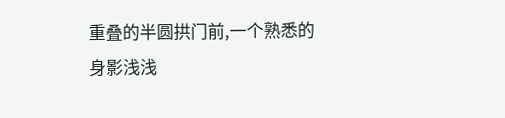重叠的半圆拱门前,一个熟悉的身影浅浅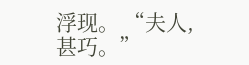浮现。 “夫人,甚巧。”